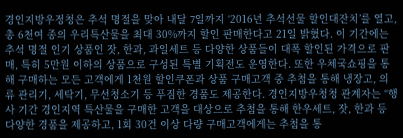경인지방우정청은 추석 명절을 맞아 내달 7일까지 ‘2016년 추석선물 할인대잔치’를 열고, 총 6천여 종의 우리특산물을 최대 30%까지 할인 판매한다고 21일 밝혔다. 이 기간에는 추석 명절 인기 상품인 잣, 한과, 과일세트 등 다양한 상품들이 대폭 할인된 가격으로 판매, 특히 5만원 이하의 상품으로 구성된 특별 기획전도 운영한다. 또한 우체국쇼핑을 통해 구매하는 모든 고객에게 1천원 할인쿠폰과 상품 구매고객 중 추첨을 통해 냉장고, 의류 관리기, 세탁기, 무선청소기 등 푸짐한 경품도 제공한다. 경인지방우청청 관계자는 “행사 기간 경인지역 특산물을 구매한 고객을 대상으로 추첨을 통해 한우세트, 잣, 한과 등 다양한 경품을 제공하고, 1회 30건 이상 다량 구매고객에게는 추첨을 통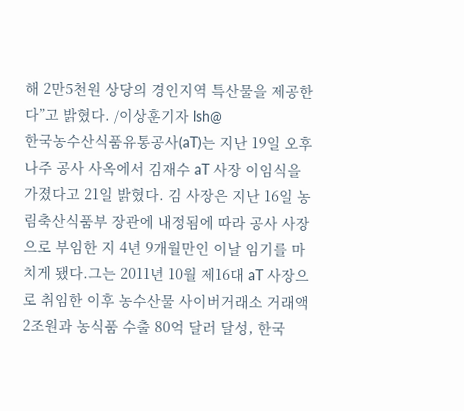해 2만5천원 상당의 경인지역 특산물을 제공한다”고 밝혔다. /이상훈기자 lsh@
한국농수산식품유통공사(aT)는 지난 19일 오후 나주 공사 사옥에서 김재수 aT 사장 이임식을 가졌다고 21일 밝혔다. 김 사장은 지난 16일 농림축산식품부 장관에 내정됨에 따라 공사 사장으로 부임한 지 4년 9개월만인 이날 임기를 마치게 됐다.그는 2011년 10월 제16대 aT 사장으로 취임한 이후 농수산물 사이버거래소 거래액 2조원과 농식품 수출 80억 달러 달성, 한국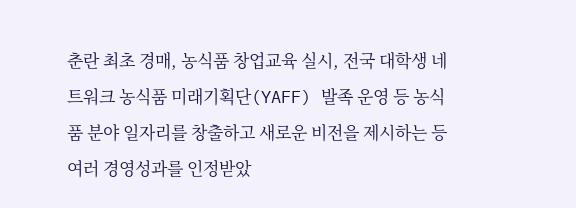춘란 최초 경매, 농식품 창업교육 실시, 전국 대학생 네트워크 농식품 미래기획단(YAFF) 발족 운영 등 농식품 분야 일자리를 창출하고 새로운 비전을 제시하는 등 여러 경영성과를 인정받았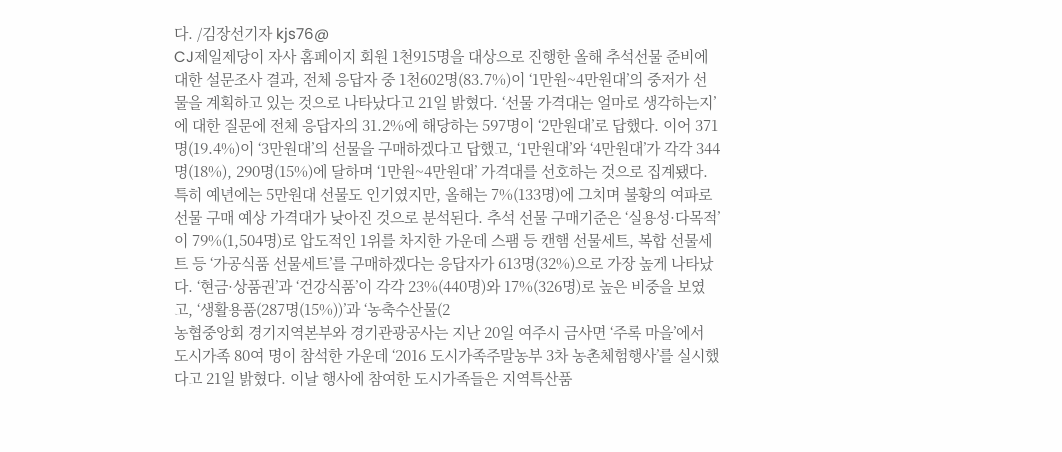다. /김장선기자 kjs76@
CJ제일제당이 자사 홈페이지 회원 1천915명을 대상으로 진행한 올해 추석선물 준비에 대한 설문조사 결과, 전체 응답자 중 1천602명(83.7%)이 ‘1만원~4만원대’의 중저가 선물을 계획하고 있는 것으로 나타났다고 21일 밝혔다. ‘선물 가격대는 얼마로 생각하는지’에 대한 질문에 전체 응답자의 31.2%에 해당하는 597명이 ‘2만원대’로 답했다. 이어 371명(19.4%)이 ‘3만원대’의 선물을 구매하겠다고 답했고, ‘1만원대’와 ‘4만원대’가 각각 344명(18%), 290명(15%)에 달하며 ‘1만원~4만원대’ 가격대를 선호하는 것으로 집계됐다. 특히 예년에는 5만원대 선물도 인기였지만, 올해는 7%(133명)에 그치며 불황의 여파로 선물 구매 예상 가격대가 낮아진 것으로 분석된다. 추석 선물 구매기준은 ‘실용성·다목적’이 79%(1,504명)로 압도적인 1위를 차지한 가운데 스팸 등 캔햄 선물세트, 복합 선물세트 등 ‘가공식품 선물세트’를 구매하겠다는 응답자가 613명(32%)으로 가장 높게 나타났다. ‘현금·상품권’과 ‘건강식품’이 각각 23%(440명)와 17%(326명)로 높은 비중을 보였고, ‘생활용품(287명(15%))’과 ‘농축수산물(2
농협중앙회 경기지역본부와 경기관광공사는 지난 20일 여주시 금사면 ‘주록 마을’에서 도시가족 80여 명이 참석한 가운데 ‘2016 도시가족주말농부 3차 농촌체험행사’를 실시했다고 21일 밝혔다. 이날 행사에 참여한 도시가족들은 지역특산품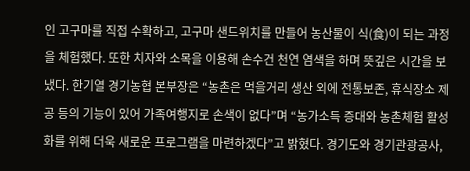인 고구마를 직접 수확하고, 고구마 샌드위치를 만들어 농산물이 식(食)이 되는 과정을 체험했다. 또한 치자와 소목을 이용해 손수건 천연 염색을 하며 뜻깊은 시간을 보냈다. 한기열 경기농협 본부장은 “농촌은 먹을거리 생산 외에 전통보존, 휴식장소 제공 등의 기능이 있어 가족여행지로 손색이 없다”며 “농가소득 증대와 농촌체험 활성화를 위해 더욱 새로운 프로그램을 마련하겠다”고 밝혔다. 경기도와 경기관광공사,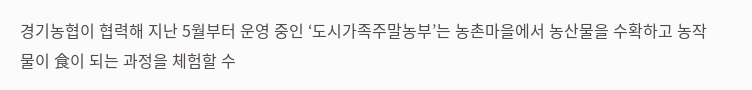경기농협이 협력해 지난 5월부터 운영 중인 ‘도시가족주말농부’는 농촌마을에서 농산물을 수확하고 농작물이 食이 되는 과정을 체험할 수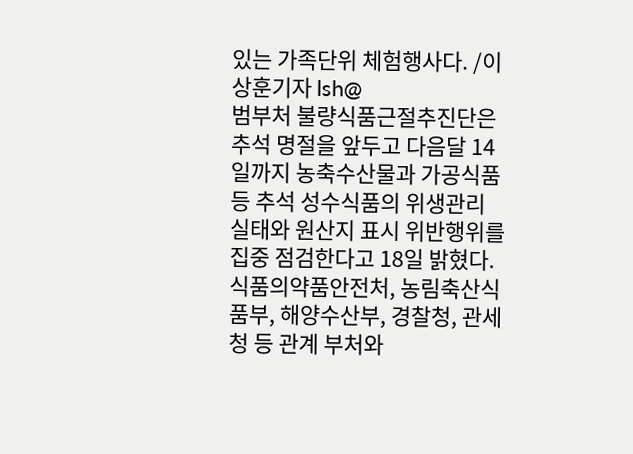있는 가족단위 체험행사다. /이상훈기자 lsh@
범부처 불량식품근절추진단은 추석 명절을 앞두고 다음달 14일까지 농축수산물과 가공식품 등 추석 성수식품의 위생관리 실태와 원산지 표시 위반행위를 집중 점검한다고 18일 밝혔다. 식품의약품안전처, 농림축산식품부, 해양수산부, 경찰청, 관세청 등 관계 부처와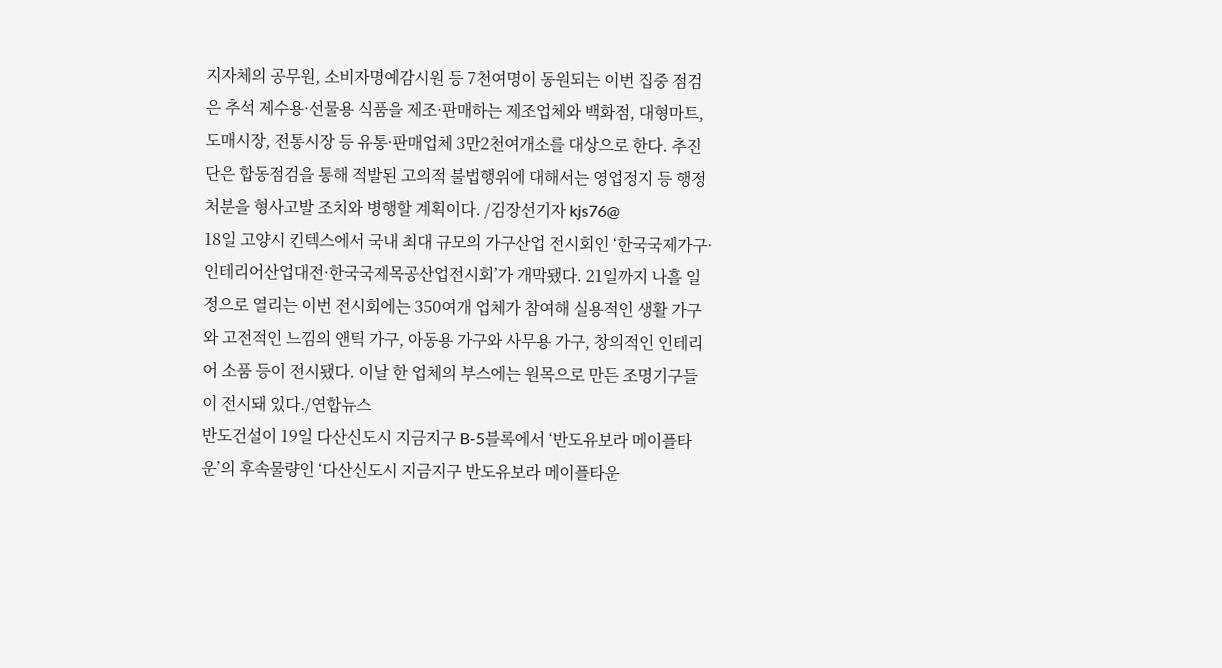지자체의 공무원, 소비자명예감시원 등 7천여명이 동원되는 이번 집중 점검은 추석 제수용·선물용 식품을 제조·판매하는 제조업체와 백화점, 대형마트, 도매시장, 전통시장 등 유통·판매업체 3만2천여개소를 대상으로 한다. 추진단은 합동점검을 통해 적발된 고의적 불법행위에 대해서는 영업정지 등 행정처분을 형사고발 조치와 병행할 계획이다. /김장선기자 kjs76@
18일 고양시 킨텍스에서 국내 최대 규모의 가구산업 전시회인 ‘한국국제가구·인테리어산업대전·한국국제목공산업전시회’가 개막됐다. 21일까지 나흘 일정으로 열리는 이번 전시회에는 350여개 업체가 참여해 실용적인 생활 가구와 고전적인 느낌의 앤틱 가구, 아동용 가구와 사무용 가구, 창의적인 인테리어 소품 등이 전시됐다. 이날 한 업체의 부스에는 원목으로 만든 조명기구들이 전시돼 있다./연합뉴스
반도건설이 19일 다산신도시 지금지구 B-5블록에서 ‘반도유보라 메이플타운’의 후속물량인 ‘다산신도시 지금지구 반도유보라 메이플타운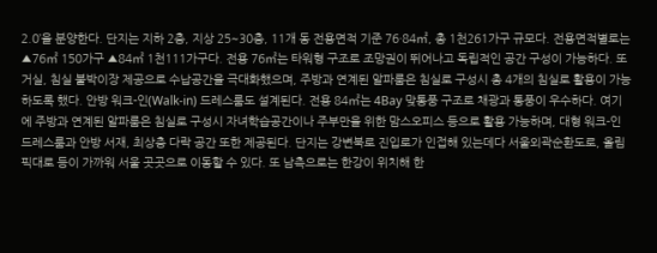2.0’을 분양한다. 단지는 지하 2층, 지상 25~30층, 11개 동 전용면적 기준 76·84㎡, 총 1천261가구 규모다. 전용면적별로는 ▲76㎡ 150가구 ▲84㎡ 1천111가구다. 전용 76㎡는 타워형 구조로 조망권이 뛰어나고 독립적인 공간 구성이 가능하다. 또 거실, 침실 붙박이장 제공으로 수납공간을 극대화했으며, 주방과 연계된 알파룸은 침실로 구성시 총 4개의 침실로 활용이 가능하도록 했다. 안방 워크-인(Walk-in) 드레스룸도 설계된다. 전용 84㎡는 4Bay 맞통풍 구조로 채광과 통풍이 우수하다. 여기에 주방과 연계된 알파룸은 침실로 구성시 자녀학습공간이나 주부만을 위한 맘스오피스 등으로 활용 가능하며, 대형 워크-인 드레스룸과 안방 서재, 최상층 다락 공간 또한 제공된다. 단지는 강변북로 진입로가 인접해 있는데다 서울외곽순환도로, 올림픽대로 등이 가까워 서울 곳곳으로 이동할 수 있다. 또 남측으로는 한강이 위치해 한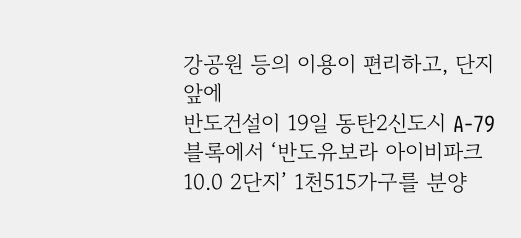강공원 등의 이용이 편리하고, 단지 앞에
반도건설이 19일 동탄2신도시 A-79블록에서 ‘반도유보라 아이비파크 10.0 2단지’ 1천515가구를 분양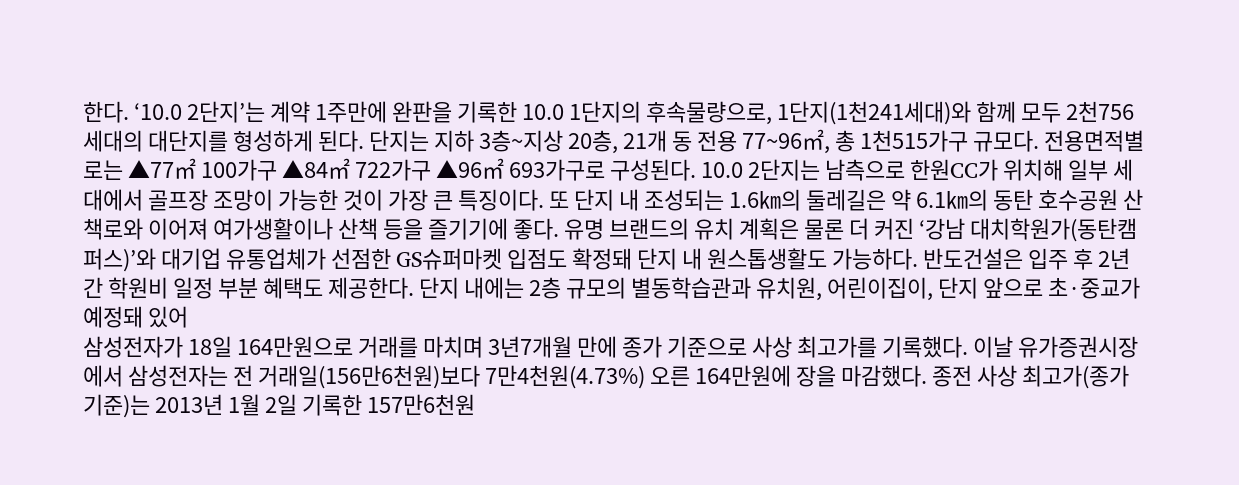한다. ‘10.0 2단지’는 계약 1주만에 완판을 기록한 10.0 1단지의 후속물량으로, 1단지(1천241세대)와 함께 모두 2천756세대의 대단지를 형성하게 된다. 단지는 지하 3층~지상 20층, 21개 동 전용 77~96㎡, 총 1천515가구 규모다. 전용면적별로는 ▲77㎡ 100가구 ▲84㎡ 722가구 ▲96㎡ 693가구로 구성된다. 10.0 2단지는 남측으로 한원CC가 위치해 일부 세대에서 골프장 조망이 가능한 것이 가장 큰 특징이다. 또 단지 내 조성되는 1.6㎞의 둘레길은 약 6.1㎞의 동탄 호수공원 산책로와 이어져 여가생활이나 산책 등을 즐기기에 좋다. 유명 브랜드의 유치 계획은 물론 더 커진 ‘강남 대치학원가(동탄캠퍼스)’와 대기업 유통업체가 선점한 GS슈퍼마켓 입점도 확정돼 단지 내 원스톱생활도 가능하다. 반도건설은 입주 후 2년 간 학원비 일정 부분 혜택도 제공한다. 단지 내에는 2층 규모의 별동학습관과 유치원, 어린이집이, 단지 앞으로 초·중교가 예정돼 있어
삼성전자가 18일 164만원으로 거래를 마치며 3년7개월 만에 종가 기준으로 사상 최고가를 기록했다. 이날 유가증권시장에서 삼성전자는 전 거래일(156만6천원)보다 7만4천원(4.73%) 오른 164만원에 장을 마감했다. 종전 사상 최고가(종가 기준)는 2013년 1월 2일 기록한 157만6천원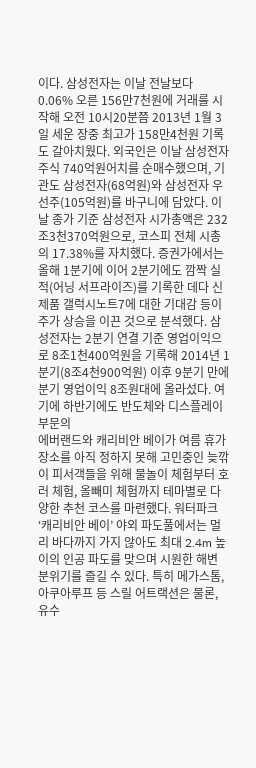이다. 삼성전자는 이날 전날보다 0.06% 오른 156만7천원에 거래를 시작해 오전 10시20분쯤 2013년 1월 3일 세운 장중 최고가 158만4천원 기록도 갈아치웠다. 외국인은 이날 삼성전자 주식 740억원어치를 순매수했으며, 기관도 삼성전자(68억원)와 삼성전자 우선주(105억원)를 바구니에 담았다. 이날 종가 기준 삼성전자 시가총액은 232조3천370억원으로, 코스피 전체 시총의 17.38%를 자치했다. 증권가에서는 올해 1분기에 이어 2분기에도 깜짝 실적(어닝 서프라이즈)를 기록한 데다 신제품 갤럭시노트7에 대한 기대감 등이 주가 상승을 이끈 것으로 분석했다. 삼성전자는 2분기 연결 기준 영업이익으로 8조1천400억원을 기록해 2014년 1분기(8조4천900억원) 이후 9분기 만에 분기 영업이익 8조원대에 올라섰다. 여기에 하반기에도 반도체와 디스플레이 부문의
에버랜드와 캐리비안 베이가 여름 휴가 장소를 아직 정하지 못해 고민중인 늦깎이 피서객들을 위해 물놀이 체험부터 호러 체험, 올빼미 체험까지 테마별로 다양한 추천 코스를 마련했다. 워터파크 ‘캐리비안 베이’ 야외 파도풀에서는 멀리 바다까지 가지 않아도 최대 2.4m 높이의 인공 파도를 맞으며 시원한 해변 분위기를 즐길 수 있다. 특히 메가스톰, 아쿠아루프 등 스릴 어트랙션은 물론, 유수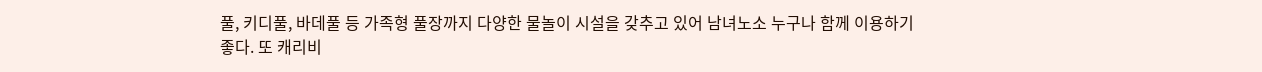풀, 키디풀, 바데풀 등 가족형 풀장까지 다양한 물놀이 시설을 갖추고 있어 남녀노소 누구나 함께 이용하기 좋다. 또 캐리비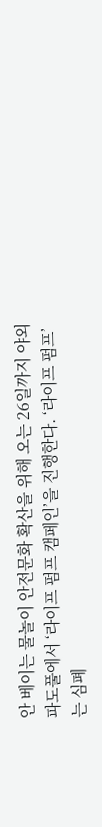안 베이는 물놀이 안전문화 확산을 위해 오는 26일까지 야외 파도풀에서 ‘라이프 펌프 캠페인’을 진행한다. ‘라이프 펌프’는 심폐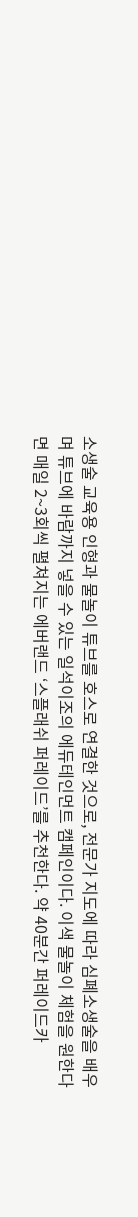소생술 교육용 인형과 물놀이 튜브를 호스로 연결한 것으로, 전문가 지도에 따라 심폐소생술을 배우며 튜브에 바람까지 넣을 수 있는 일석이조의 에듀테인먼트 캠페인이다. 이색 물놀이 체험을 원한다면 매일 2~3회씩 펼쳐지는 에버랜드 ‘스플래쉬 퍼레이드’를 추천한다. 약 40분간 퍼레이드카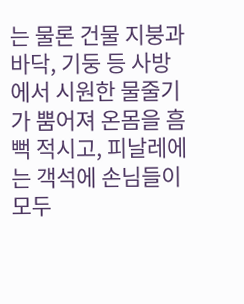는 물론 건물 지붕과 바닥, 기둥 등 사방에서 시원한 물줄기가 뿜어져 온몸을 흠뻑 적시고, 피날레에는 객석에 손님들이 모두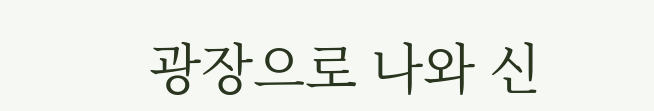광장으로 나와 신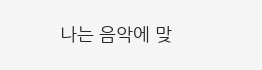나는 음악에 맞